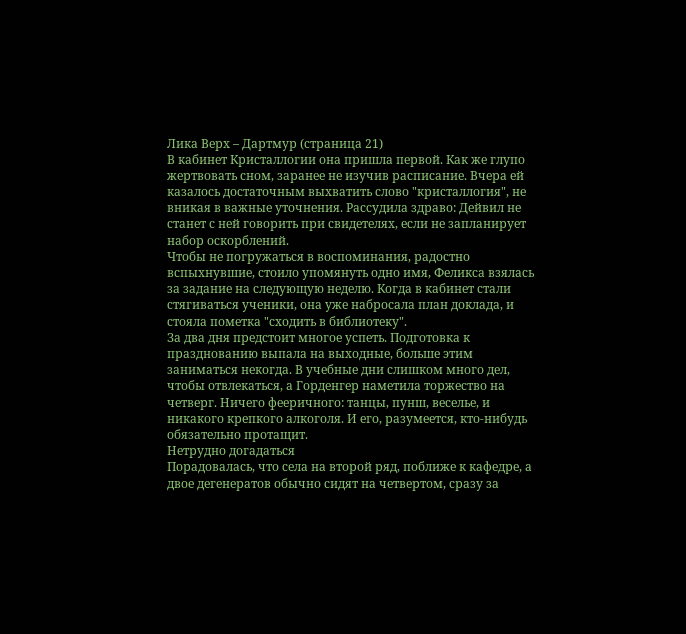Лика Верх – Дартмур (страница 21)
В кабинет Кристаллогии она пришла первой. Как же глупо жертвовать сном, заранее не изучив расписание. Вчера ей казалось достаточным выхватить слово "кристаллогия", не вникая в важные уточнения. Рассудила здраво: Дейвил не станет с ней говорить при свидетелях, если не запланирует набор оскорблений.
Чтобы не погружаться в воспоминания, радостно вспыхнувшие, стоило упомянуть одно имя, Феликса взялась за задание на следующую неделю. Когда в кабинет стали стягиваться ученики, она уже набросала план доклада, и стояла пометка "сходить в библиотеку".
За два дня предстоит многое успеть. Подготовка к празднованию выпала на выходные, больше этим заниматься некогда. В учебные дни слишком много дел, чтобы отвлекаться, а Горденгер наметила торжество на четверг. Ничего фееричного: танцы, пунш, веселье, и никакого крепкого алкоголя. И его, разумеется, кто-нибудь обязательно протащит.
Нетрудно догадаться
Порадовалась, что села на второй ряд, поближе к кафедре, а двое дегенератов обычно сидят на четвертом, сразу за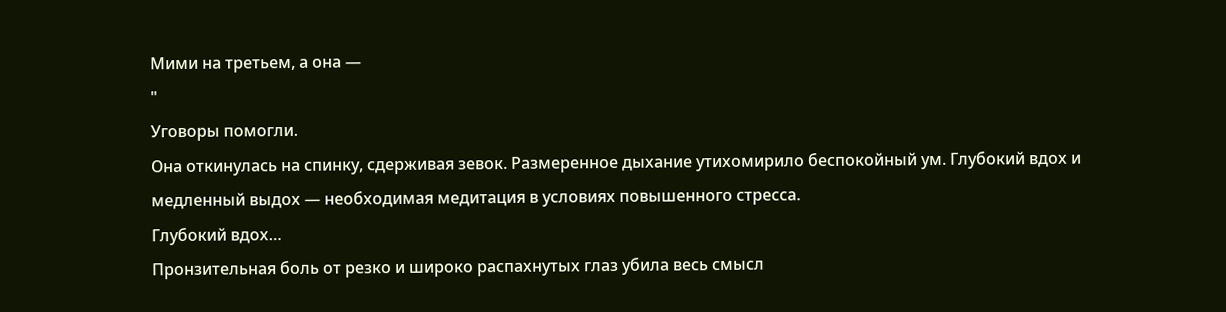Мими на третьем, а она —
"
Уговоры помогли.
Она откинулась на спинку, сдерживая зевок. Размеренное дыхание утихомирило беспокойный ум. Глубокий вдох и медленный выдох — необходимая медитация в условиях повышенного стресса.
Глубокий вдох…
Пронзительная боль от резко и широко распахнутых глаз убила весь смысл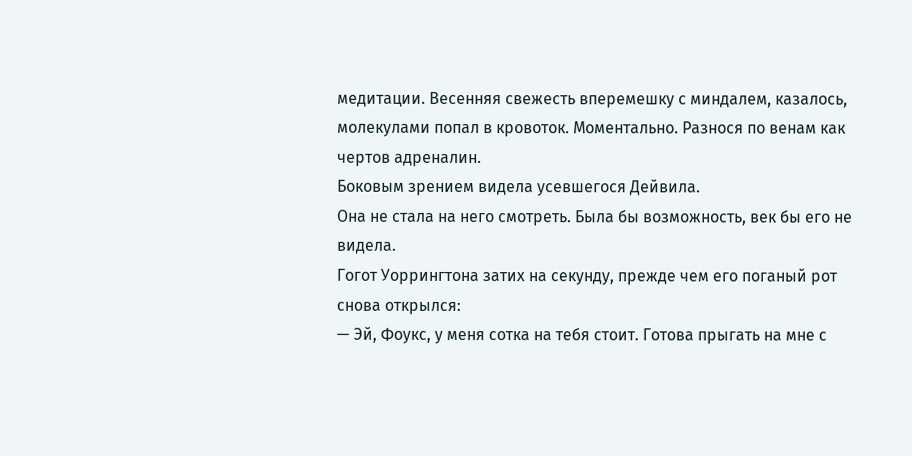медитации. Весенняя свежесть вперемешку с миндалем, казалось, молекулами попал в кровоток. Моментально. Разнося по венам как чертов адреналин.
Боковым зрением видела усевшегося Дейвила.
Она не стала на него смотреть. Была бы возможность, век бы его не видела.
Гогот Уоррингтона затих на секунду, прежде чем его поганый рот снова открылся:
— Эй, Фоукс, у меня сотка на тебя стоит. Готова прыгать на мне с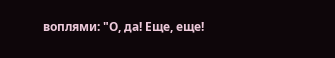воплями: "О, да! Еще, еще!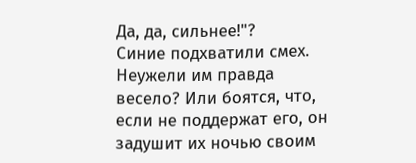Да, да, сильнее!"?
Синие подхватили смех. Неужели им правда весело? Или боятся, что, если не поддержат его, он задушит их ночью своим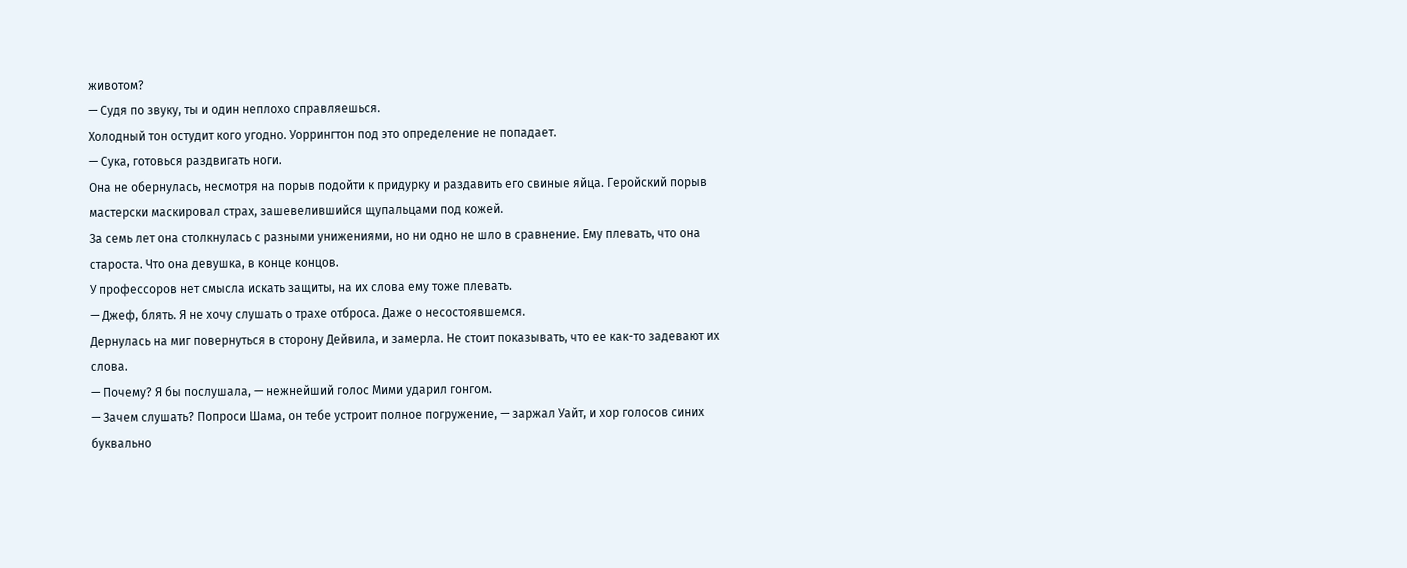животом?
— Судя по звуку, ты и один неплохо справляешься.
Холодный тон остудит кого угодно. Уоррингтон под это определение не попадает.
— Сука, готовься раздвигать ноги.
Она не обернулась, несмотря на порыв подойти к придурку и раздавить его свиные яйца. Геройский порыв мастерски маскировал страх, зашевелившийся щупальцами под кожей.
За семь лет она столкнулась с разными унижениями, но ни одно не шло в сравнение. Ему плевать, что она староста. Что она девушка, в конце концов.
У профессоров нет смысла искать защиты, на их слова ему тоже плевать.
— Джеф, блять. Я не хочу слушать о трахе отброса. Даже о несостоявшемся.
Дернулась на миг повернуться в сторону Дейвила, и замерла. Не стоит показывать, что ее как-то задевают их слова.
— Почему? Я бы послушала, — нежнейший голос Мими ударил гонгом.
— Зачем слушать? Попроси Шама, он тебе устроит полное погружение, — заржал Уайт, и хор голосов синих буквально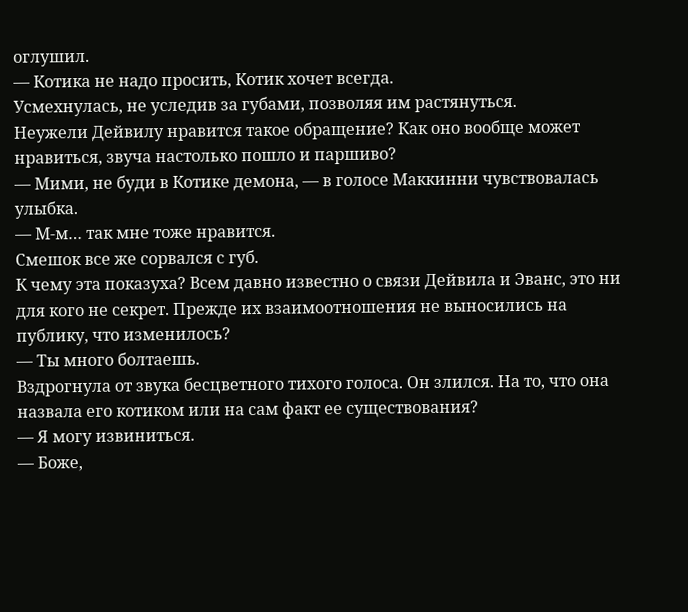оглушил.
— Котика не надо просить, Котик хочет всегда.
Усмехнулась, не уследив за губами, позволяя им растянуться.
Неужели Дейвилу нравится такое обращение? Как оно вообще может нравиться, звуча настолько пошло и паршиво?
— Мими, не буди в Котике демона, — в голосе Маккинни чувствовалась улыбка.
— М-м… так мне тоже нравится.
Смешок все же сорвался с губ.
К чему эта показуха? Всем давно известно о связи Дейвила и Эванс, это ни для кого не секрет. Прежде их взаимоотношения не выносились на публику, что изменилось?
— Ты много болтаешь.
Вздрогнула от звука бесцветного тихого голоса. Он злился. На то, что она назвала его котиком или на сам факт ее существования?
— Я могу извиниться.
— Боже,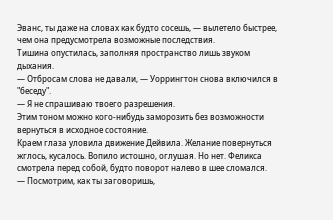Эванс, ты даже на словах как будто сосешь, — вылетело быстрее, чем она предусмотрела возможные последствия.
Тишина опустилась, заполняя пространство лишь звуком дыхания.
— Отбросам слова не давали, — Уоррингтон снова включился в "беседу".
— Я не спрашиваю твоего разрешения.
Этим тоном можно кого-нибудь заморозить без возможности вернуться в исходное состояние.
Краем глаза уловила движение Дейвила. Желание повернуться жглось, кусалось. Вопило истошно, оглушая. Но нет. Феликса смотрела перед собой, будто поворот налево в шее сломался.
— Посмотрим, как ты заговоришь,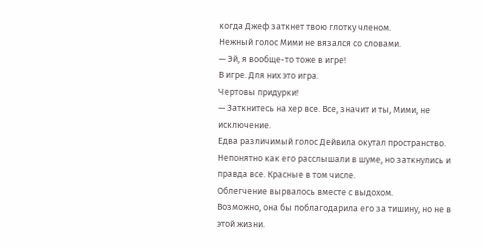когда Джеф заткнет твою глотку членом.
Нежный голос Мими не вязался со словами.
— Эй, я вообще-то тоже в игре!
В игре. Для них это игра.
Чертовы придурки!
— Заткнитесь на хер все. Все, значит и ты, Мими, не исключение.
Едва различимый голос Дейвила окутал пространство. Непонятно как его расслышали в шуме, но заткнулись и правда все. Красные в том числе.
Облегчение вырвалось вместе с выдохом.
Возможно, она бы поблагодарила его за тишину, но не в этой жизни.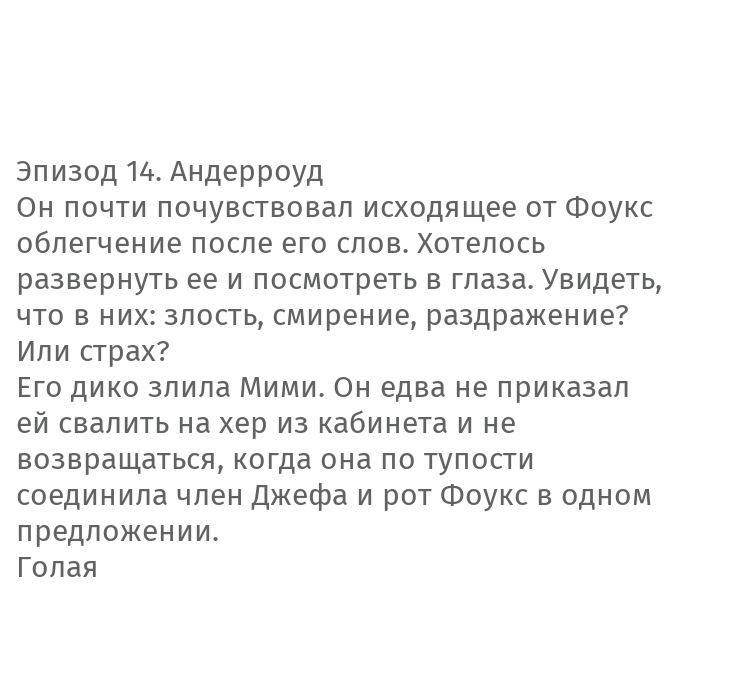Эпизод 14. Андерроуд
Он почти почувствовал исходящее от Фоукс облегчение после его слов. Хотелось развернуть ее и посмотреть в глаза. Увидеть, что в них: злость, смирение, раздражение? Или страх?
Его дико злила Мими. Он едва не приказал ей свалить на хер из кабинета и не возвращаться, когда она по тупости соединила член Джефа и рот Фоукс в одном предложении.
Голая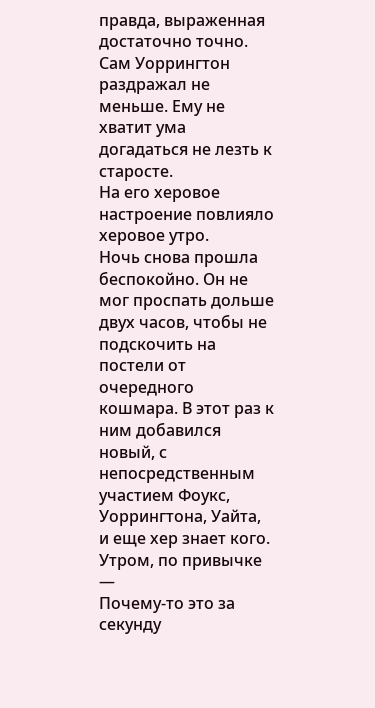правда, выраженная достаточно точно.
Сам Уоррингтон раздражал не меньше. Ему не хватит ума догадаться не лезть к старосте.
На его херовое настроение повлияло херовое утро.
Ночь снова прошла беспокойно. Он не мог проспать дольше двух часов, чтобы не подскочить на постели от очередного кошмара. В этот раз к ним добавился новый, с непосредственным участием Фоукс, Уоррингтона, Уайта, и еще хер знает кого.
Утром, по привычке —
Почему-то это за секунду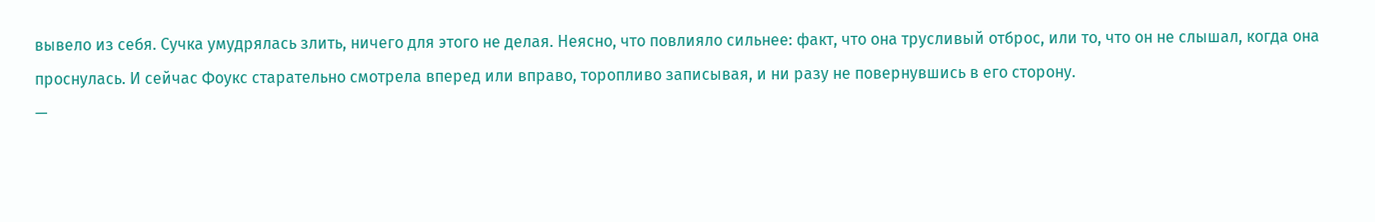вывело из себя. Сучка умудрялась злить, ничего для этого не делая. Неясно, что повлияло сильнее: факт, что она трусливый отброс, или то, что он не слышал, когда она проснулась. И сейчас Фоукс старательно смотрела вперед или вправо, торопливо записывая, и ни разу не повернувшись в его сторону.
—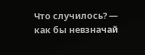Что случилось? — как бы невзначай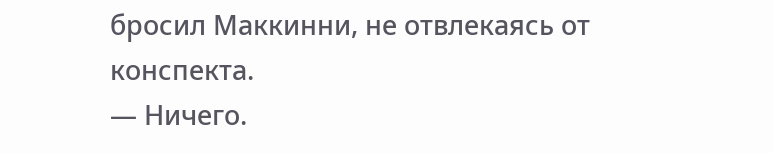бросил Маккинни, не отвлекаясь от конспекта.
— Ничего.